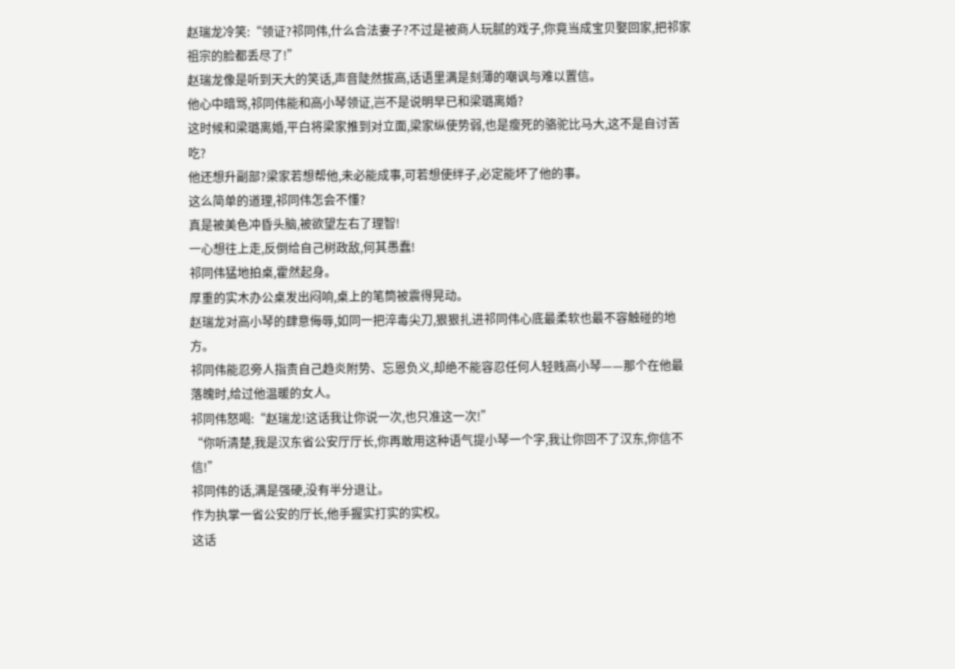赵瑞龙冷笑:“领证?祁同伟,什么合法妻子?不过是被商人玩腻的戏子,你竟当成宝贝娶回家,把祁家祖宗的脸都丢尽了!”
赵瑞龙像是听到天大的笑话,声音陡然拔高,话语里满是刻薄的嘲讽与难以置信。
他心中暗骂,祁同伟能和高小琴领证,岂不是说明早已和梁璐离婚?
这时候和梁璐离婚,平白将梁家推到对立面,梁家纵使势弱,也是瘦死的骆驼比马大,这不是自讨苦吃?
他还想升副部?梁家若想帮他,未必能成事,可若想使绊子,必定能坏了他的事。
这么简单的道理,祁同伟怎会不懂?
真是被美色冲昏头脑,被欲望左右了理智!
一心想往上走,反倒给自己树政敌,何其愚蠢!
祁同伟猛地拍桌,霍然起身。
厚重的实木办公桌发出闷响,桌上的笔筒被震得晃动。
赵瑞龙对高小琴的肆意侮辱,如同一把淬毒尖刀,狠狠扎进祁同伟心底最柔软也最不容触碰的地方。
祁同伟能忍旁人指责自己趋炎附势、忘恩负义,却绝不能容忍任何人轻贱高小琴——那个在他最落魄时,给过他温暖的女人。
祁同伟怒喝:“赵瑞龙!这话我让你说一次,也只准这一次!”
“你听清楚,我是汉东省公安厅厅长,你再敢用这种语气提小琴一个字,我让你回不了汉东,你信不信!”
祁同伟的话,满是强硬,没有半分退让。
作为执掌一省公安的厅长,他手握实打实的实权。
这话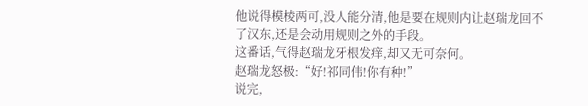他说得模棱两可,没人能分清,他是要在规则内让赵瑞龙回不了汉东,还是会动用规则之外的手段。
这番话,气得赵瑞龙牙根发痒,却又无可奈何。
赵瑞龙怒极:“好!祁同伟!你有种!”
说完,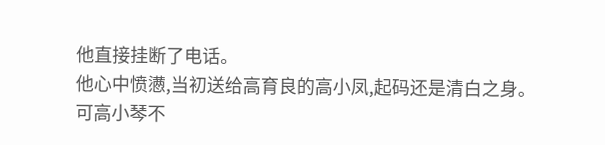他直接挂断了电话。
他心中愤懑,当初送给高育良的高小凤,起码还是清白之身。
可高小琴不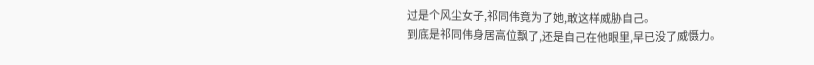过是个风尘女子,祁同伟竟为了她,敢这样威胁自己。
到底是祁同伟身居高位飘了,还是自己在他眼里,早已没了威慑力。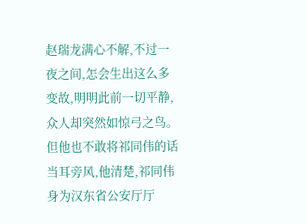赵瑞龙满心不解,不过一夜之间,怎会生出这么多变故,明明此前一切平静,众人却突然如惊弓之鸟。
但他也不敢将祁同伟的话当耳旁风,他清楚,祁同伟身为汉东省公安厅厅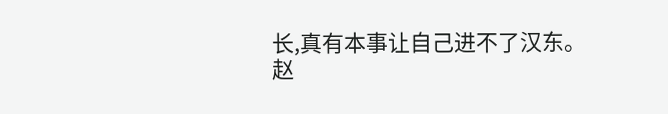长,真有本事让自己进不了汉东。
赵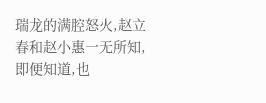瑞龙的满腔怒火,赵立春和赵小惠一无所知,即便知道,也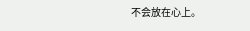不会放在心上。